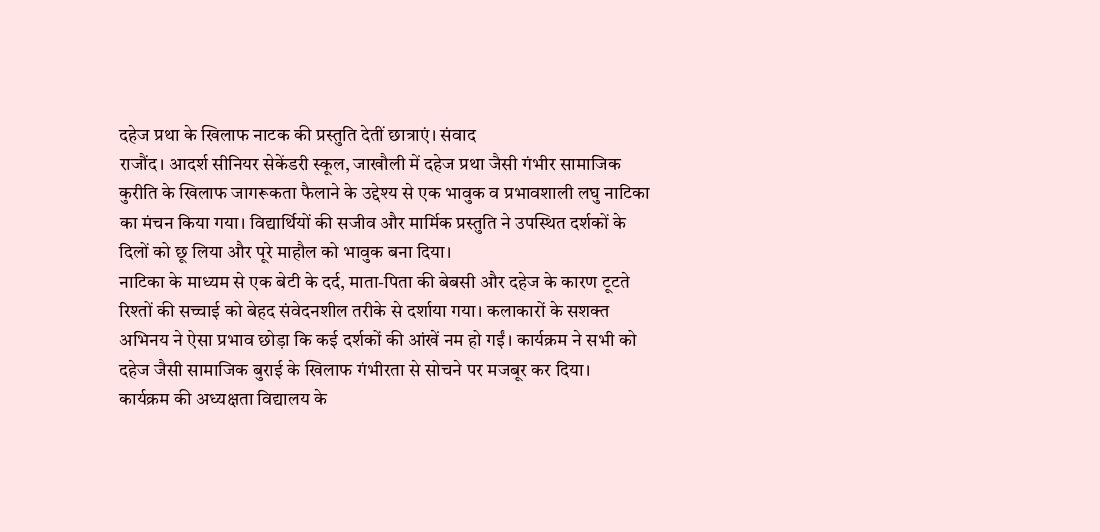दहेज प्रथा के खिलाफ नाटक की प्रस्तुति देतीं छात्राएं। संवाद
राजौंद। आदर्श सीनियर सेकेंडरी स्कूल, जाखौली में दहेज प्रथा जैसी गंभीर सामाजिक कुरीति के खिलाफ जागरूकता फैलाने के उद्देश्य से एक भावुक व प्रभावशाली लघु नाटिका का मंचन किया गया। विद्यार्थियों की सजीव और मार्मिक प्रस्तुति ने उपस्थित दर्शकों के दिलों को छू लिया और पूरे माहौल को भावुक बना दिया।
नाटिका के माध्यम से एक बेटी के दर्द, माता-पिता की बेबसी और दहेज के कारण टूटते रिश्तों की सच्चाई को बेहद संवेदनशील तरीके से दर्शाया गया। कलाकारों के सशक्त अभिनय ने ऐसा प्रभाव छोड़ा कि कई दर्शकों की आंखें नम हो गईं। कार्यक्रम ने सभी को दहेज जैसी सामाजिक बुराई के खिलाफ गंभीरता से सोचने पर मजबूर कर दिया।
कार्यक्रम की अध्यक्षता विद्यालय के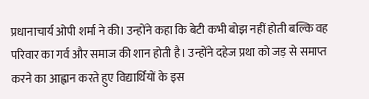प्रधानाचार्य ओपी शर्मा ने की। उन्होंने कहा कि बेटी कभी बोझ नहीं होती बल्कि वह परिवार का गर्व और समाज की शान होती है। उन्होंने दहेज प्रथा को जड़ से समाप्त करने का आह्वान करते हुए विद्यार्थियों के इस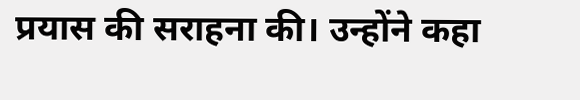प्रयास की सराहना की। उन्होंने कहा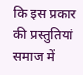कि इस प्रकार की प्रस्तुतियां समाज में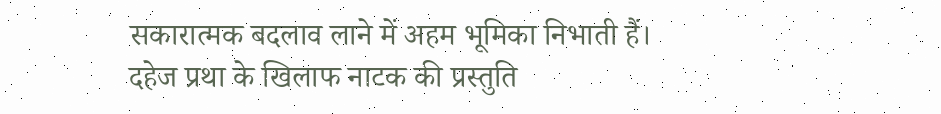सकारात्मक बदलाव लाने में अहम भूमिका निभाती हैं।
दहेज प्रथा के खिलाफ नाटक की प्रस्तुति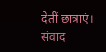देतीं छात्राएं। संवाद